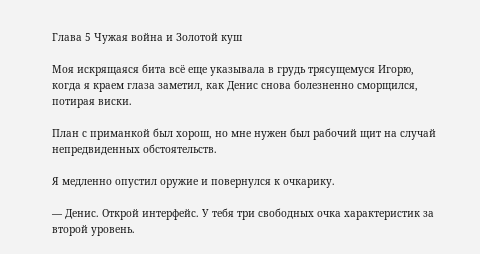Глава 5 Чужая война и Золотой куш

Моя искрящаяся бита всё еще указывала в грудь трясущемуся Игорю, когда я краем глаза заметил, как Денис снова болезненно сморщился, потирая виски.

План с приманкой был хорош, но мне нужен был рабочий щит на случай непредвиденных обстоятельств.

Я медленно опустил оружие и повернулся к очкарику.

— Денис. Открой интерфейс. У тебя три свободных очка характеристик за второй уровень.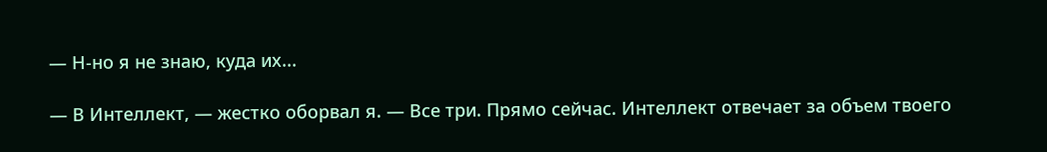— Н-но я не знаю, куда их...

— В Интеллект, — жестко оборвал я. — Все три. Прямо сейчас. Интеллект отвечает за объем твоего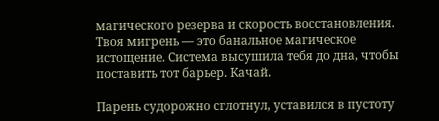магического резерва и скорость восстановления. Твоя мигрень — это банальное магическое истощение. Система высушила тебя до дна, чтобы поставить тот барьер. Качай.

Парень судорожно сглотнул, уставился в пустоту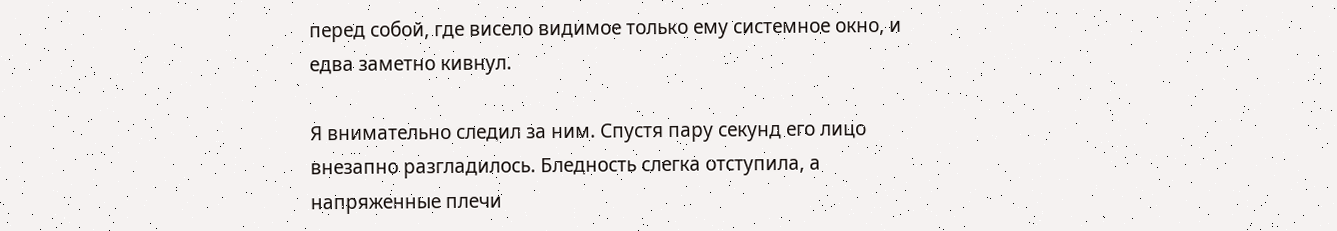перед собой, где висело видимое только ему системное окно, и едва заметно кивнул.

Я внимательно следил за ним. Спустя пару секунд его лицо внезапно разгладилось. Бледность слегка отступила, а напряженные плечи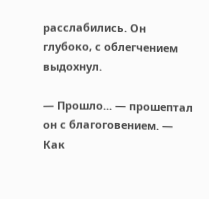расслабились. Он глубоко, с облегчением выдохнул.

— Прошло... — прошептал он с благоговением. — Как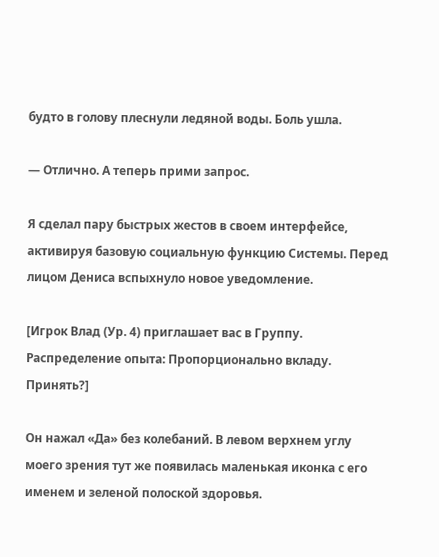будто в голову плеснули ледяной воды. Боль ушла.

— Отлично. А теперь прими запрос.

Я сделал пару быстрых жестов в своем интерфейсе, активируя базовую социальную функцию Системы. Перед лицом Дениса вспыхнуло новое уведомление.

[Игрок Влад (Ур. 4) приглашает вас в Группу. Распределение опыта: Пропорционально вкладу. Принять?]

Он нажал «Да» без колебаний. В левом верхнем углу моего зрения тут же появилась маленькая иконка с его именем и зеленой полоской здоровья.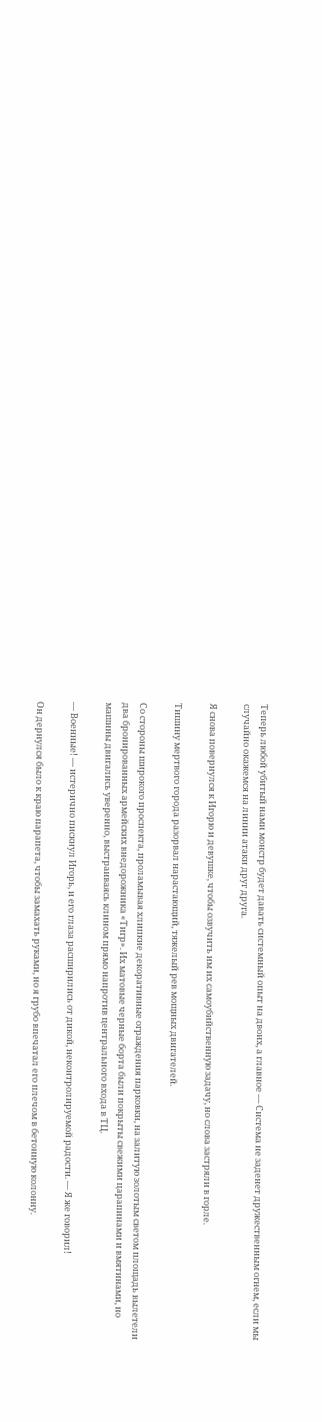Теперь любой убитый нами монстр будет давать системный опыт на двоих, а главное — Система не заденет дружественным огнем, если мы случайно окажемся на линии атаки друг друга.

Я снова повернулся к Игорю и девушке, чтобы озвучить им их самоубийственную задачу, но слова застряли в горле.

Тишину мертвого города разорвал нарастающий, тяжелый рев мощных двигателей.

Со стороны широкого проспекта, проламывая хлипкие декоративные ограждения парковки, на залитую золотым светом площадь вылетели два бронированных армейских внедорожника «Тигр». Их матовые черные борта были покрыты свежими царапинами и вмятинами, но машины двигались уверенно, выстраиваясь клином прямо напротив центрального входа в ТЦ.

— Военные! — истерично пискнул Игорь, и его глаза расширились от дикой, неконтролируемой радости. — Я же говорил!

Он дернулся было к краю парапета, чтобы замахать руками, но я грубо впечатал его плечом в бетонную колонну.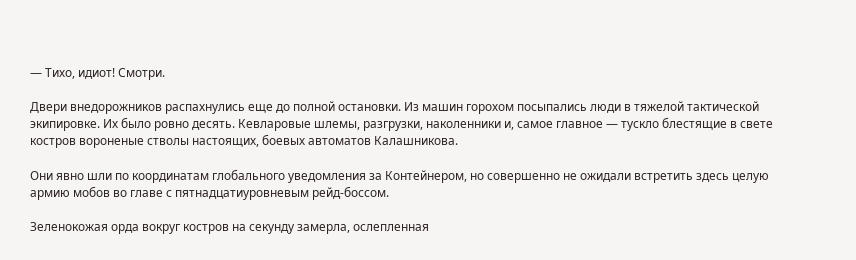— Тихо, идиот! Смотри.

Двери внедорожников распахнулись еще до полной остановки. Из машин горохом посыпались люди в тяжелой тактической экипировке. Их было ровно десять. Кевларовые шлемы, разгрузки, наколенники и, самое главное — тускло блестящие в свете костров вороненые стволы настоящих, боевых автоматов Калашникова.

Они явно шли по координатам глобального уведомления за Контейнером, но совершенно не ожидали встретить здесь целую армию мобов во главе с пятнадцатиуровневым рейд-боссом.

Зеленокожая орда вокруг костров на секунду замерла, ослепленная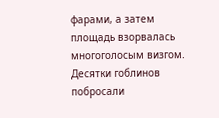фарами, а затем площадь взорвалась многоголосым визгом. Десятки гоблинов побросали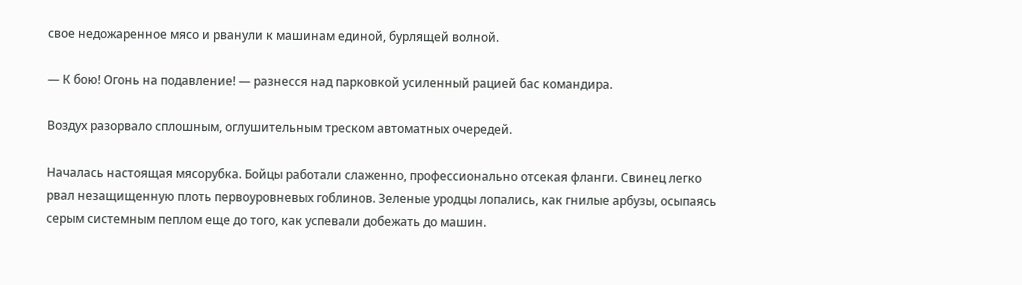свое недожаренное мясо и рванули к машинам единой, бурлящей волной.

— К бою! Огонь на подавление! — разнесся над парковкой усиленный рацией бас командира.

Воздух разорвало сплошным, оглушительным треском автоматных очередей.

Началась настоящая мясорубка. Бойцы работали слаженно, профессионально отсекая фланги. Свинец легко рвал незащищенную плоть первоуровневых гоблинов. Зеленые уродцы лопались, как гнилые арбузы, осыпаясь серым системным пеплом еще до того, как успевали добежать до машин.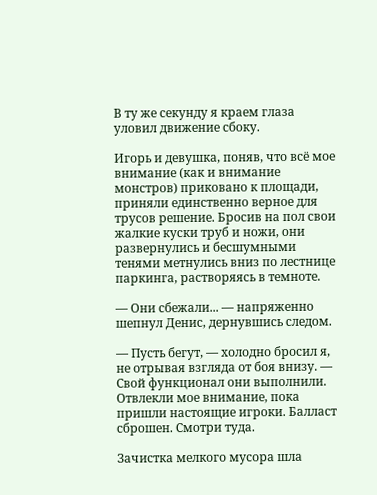В ту же секунду я краем глаза уловил движение сбоку.

Игорь и девушка, поняв, что всё мое внимание (как и внимание монстров) приковано к площади, приняли единственно верное для трусов решение. Бросив на пол свои жалкие куски труб и ножи, они развернулись и бесшумными тенями метнулись вниз по лестнице паркинга, растворяясь в темноте.

— Они сбежали... — напряженно шепнул Денис, дернувшись следом.

— Пусть бегут, — холодно бросил я, не отрывая взгляда от боя внизу. — Свой функционал они выполнили. Отвлекли мое внимание, пока пришли настоящие игроки. Балласт сброшен. Смотри туда.

Зачистка мелкого мусора шла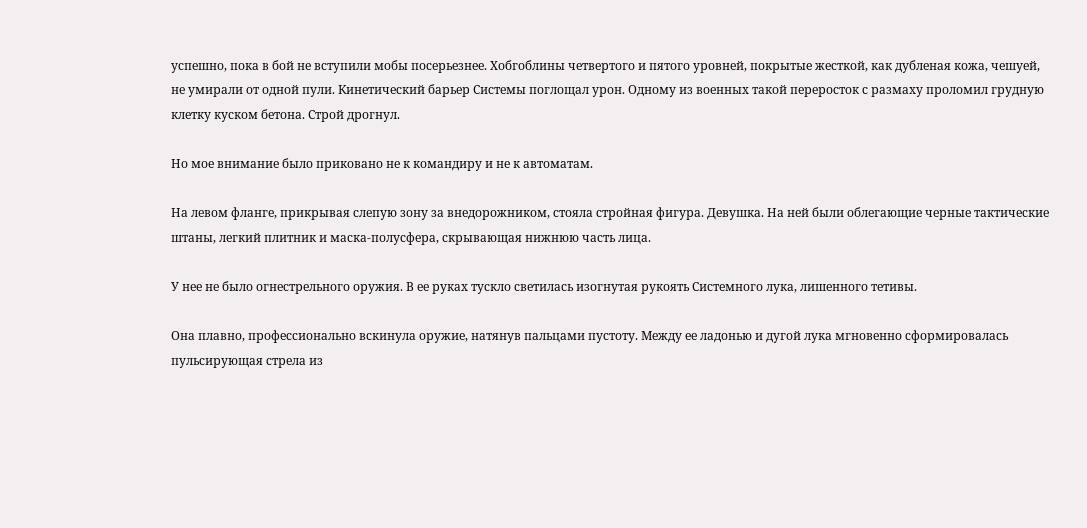успешно, пока в бой не вступили мобы посерьезнее. Хобгоблины четвертого и пятого уровней, покрытые жесткой, как дубленая кожа, чешуей, не умирали от одной пули. Кинетический барьер Системы поглощал урон. Одному из военных такой переросток с размаху проломил грудную клетку куском бетона. Строй дрогнул.

Но мое внимание было приковано не к командиру и не к автоматам.

На левом фланге, прикрывая слепую зону за внедорожником, стояла стройная фигура. Девушка. На ней были облегающие черные тактические штаны, легкий плитник и маска-полусфера, скрывающая нижнюю часть лица.

У нее не было огнестрельного оружия. В ее руках тускло светилась изогнутая рукоять Системного лука, лишенного тетивы.

Она плавно, профессионально вскинула оружие, натянув пальцами пустоту. Между ее ладонью и дугой лука мгновенно сформировалась пульсирующая стрела из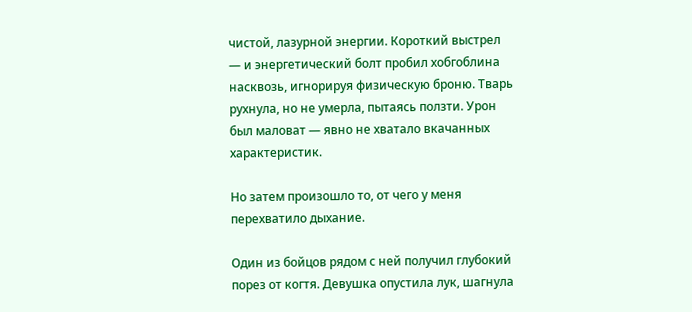чистой, лазурной энергии. Короткий выстрел — и энергетический болт пробил хобгоблина насквозь, игнорируя физическую броню. Тварь рухнула, но не умерла, пытаясь ползти. Урон был маловат — явно не хватало вкачанных характеристик.

Но затем произошло то, от чего у меня перехватило дыхание.

Один из бойцов рядом с ней получил глубокий порез от когтя. Девушка опустила лук, шагнула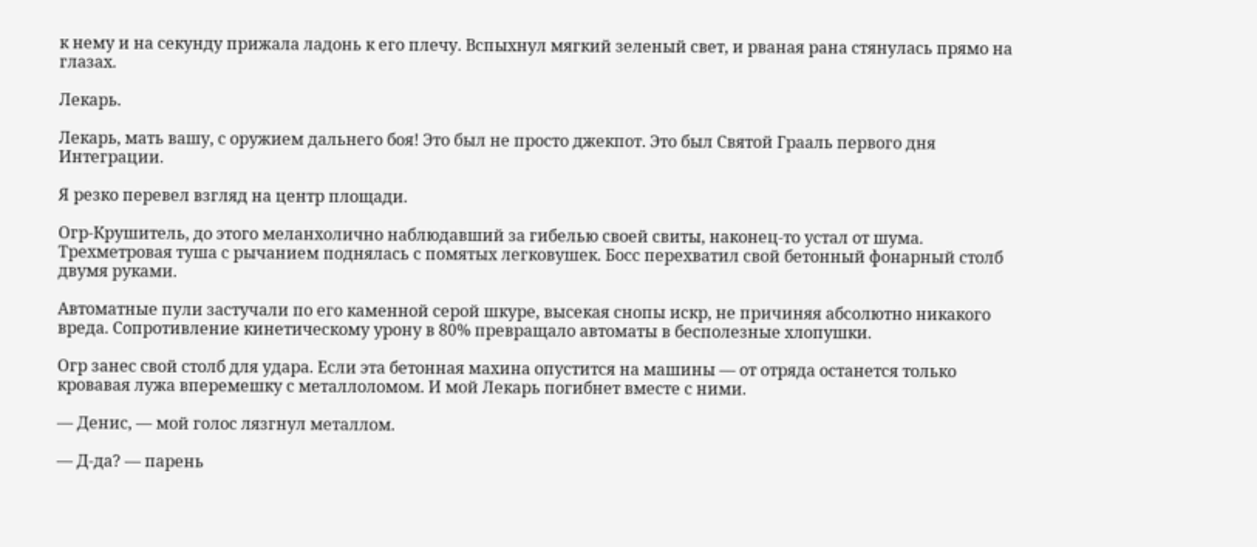к нему и на секунду прижала ладонь к его плечу. Вспыхнул мягкий зеленый свет, и рваная рана стянулась прямо на глазах.

Лекарь.

Лекарь, мать вашу, с оружием дальнего боя! Это был не просто джекпот. Это был Святой Грааль первого дня Интеграции.

Я резко перевел взгляд на центр площади.

Огр-Крушитель, до этого меланхолично наблюдавший за гибелью своей свиты, наконец-то устал от шума. Трехметровая туша с рычанием поднялась с помятых легковушек. Босс перехватил свой бетонный фонарный столб двумя руками.

Автоматные пули застучали по его каменной серой шкуре, высекая снопы искр, не причиняя абсолютно никакого вреда. Сопротивление кинетическому урону в 80% превращало автоматы в бесполезные хлопушки.

Огр занес свой столб для удара. Если эта бетонная махина опустится на машины — от отряда останется только кровавая лужа вперемешку с металлоломом. И мой Лекарь погибнет вместе с ними.

— Денис, — мой голос лязгнул металлом.

— Д-да? — парень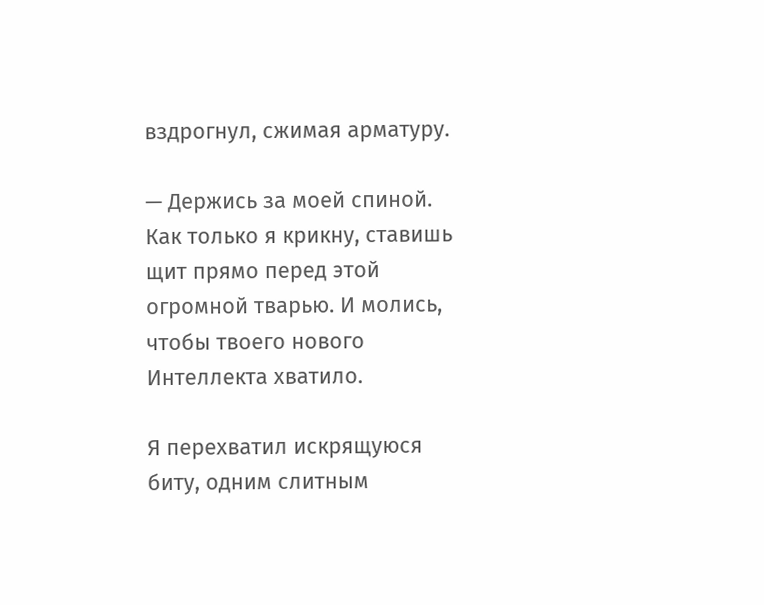вздрогнул, сжимая арматуру.

— Держись за моей спиной. Как только я крикну, ставишь щит прямо перед этой огромной тварью. И молись, чтобы твоего нового Интеллекта хватило.

Я перехватил искрящуюся биту, одним слитным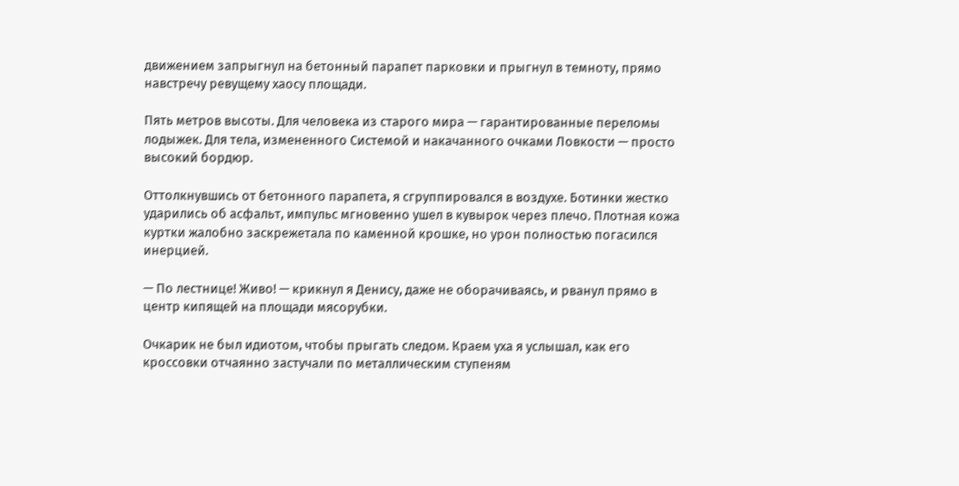движением запрыгнул на бетонный парапет парковки и прыгнул в темноту, прямо навстречу ревущему хаосу площади.

Пять метров высоты. Для человека из старого мира — гарантированные переломы лодыжек. Для тела, измененного Системой и накачанного очками Ловкости — просто высокий бордюр.

Оттолкнувшись от бетонного парапета, я сгруппировался в воздухе. Ботинки жестко ударились об асфальт, импульс мгновенно ушел в кувырок через плечо. Плотная кожа куртки жалобно заскрежетала по каменной крошке, но урон полностью погасился инерцией.

— По лестнице! Живо! — крикнул я Денису, даже не оборачиваясь, и рванул прямо в центр кипящей на площади мясорубки.

Очкарик не был идиотом, чтобы прыгать следом. Краем уха я услышал, как его кроссовки отчаянно застучали по металлическим ступеням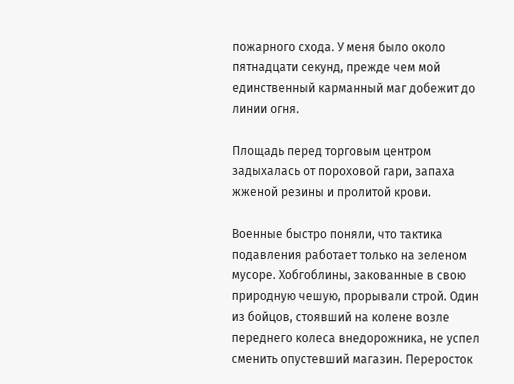пожарного схода. У меня было около пятнадцати секунд, прежде чем мой единственный карманный маг добежит до линии огня.

Площадь перед торговым центром задыхалась от пороховой гари, запаха жженой резины и пролитой крови.

Военные быстро поняли, что тактика подавления работает только на зеленом мусоре. Хобгоблины, закованные в свою природную чешую, прорывали строй. Один из бойцов, стоявший на колене возле переднего колеса внедорожника, не успел сменить опустевший магазин. Переросток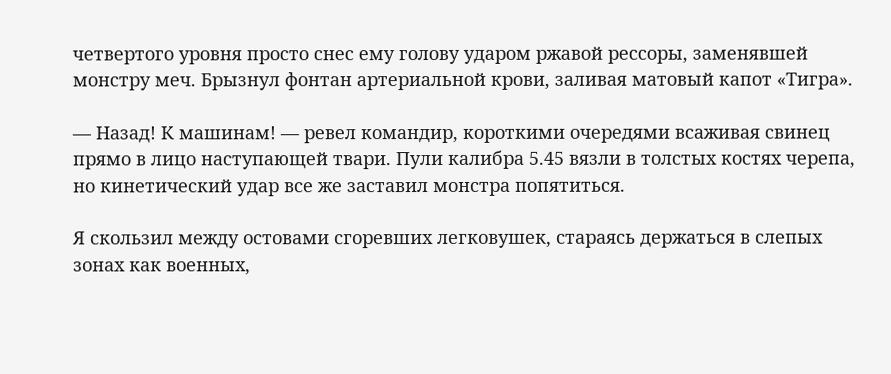четвертого уровня просто снес ему голову ударом ржавой рессоры, заменявшей монстру меч. Брызнул фонтан артериальной крови, заливая матовый капот «Тигра».

— Назад! К машинам! — ревел командир, короткими очередями всаживая свинец прямо в лицо наступающей твари. Пули калибра 5.45 вязли в толстых костях черепа, но кинетический удар все же заставил монстра попятиться.

Я скользил между остовами сгоревших легковушек, стараясь держаться в слепых зонах как военных,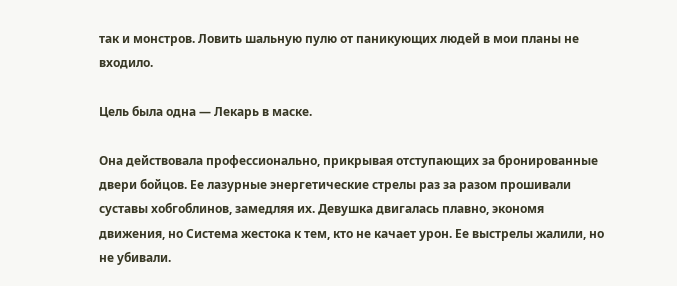так и монстров. Ловить шальную пулю от паникующих людей в мои планы не входило.

Цель была одна — Лекарь в маске.

Она действовала профессионально, прикрывая отступающих за бронированные двери бойцов. Ее лазурные энергетические стрелы раз за разом прошивали суставы хобгоблинов, замедляя их. Девушка двигалась плавно, экономя движения, но Система жестока к тем, кто не качает урон. Ее выстрелы жалили, но не убивали.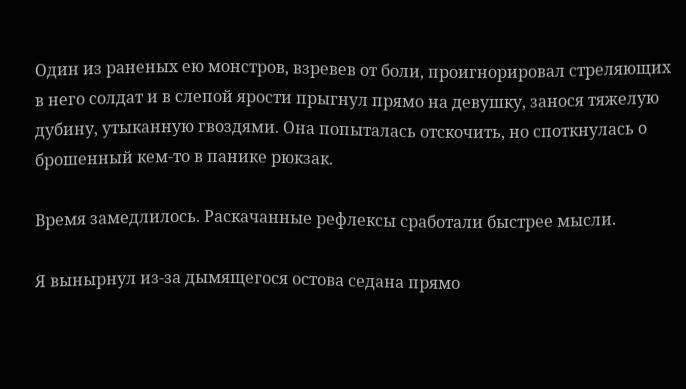Один из раненых ею монстров, взревев от боли, проигнорировал стреляющих в него солдат и в слепой ярости прыгнул прямо на девушку, занося тяжелую дубину, утыканную гвоздями. Она попыталась отскочить, но споткнулась о брошенный кем-то в панике рюкзак.

Время замедлилось. Раскачанные рефлексы сработали быстрее мысли.

Я вынырнул из-за дымящегося остова седана прямо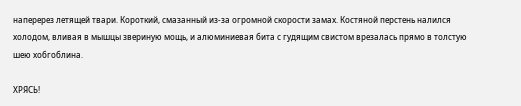наперерез летящей твари. Короткий, смазанный из-за огромной скорости замах. Костяной перстень налился холодом, вливая в мышцы звериную мощь, и алюминиевая бита с гудящим свистом врезалась прямо в толстую шею хобгоблина.

ХРЯСЬ!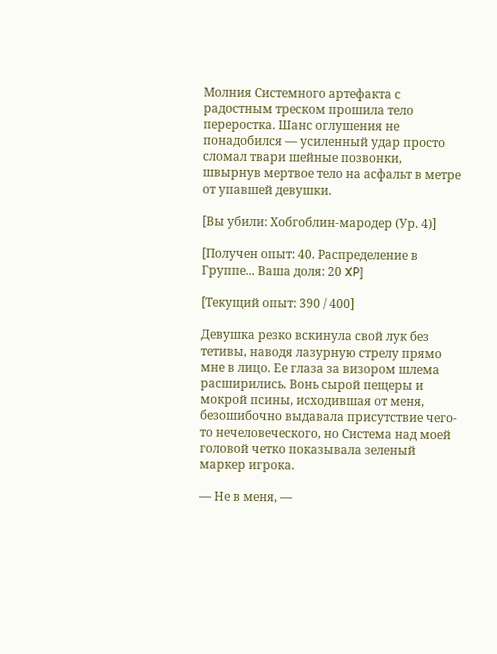Молния Системного артефакта с радостным треском прошила тело переростка. Шанс оглушения не понадобился — усиленный удар просто сломал твари шейные позвонки, швырнув мертвое тело на асфальт в метре от упавшей девушки.

[Вы убили: Хобгоблин-мародер (Ур. 4)]

[Получен опыт: 40. Распределение в Группе... Ваша доля: 20 XP]

[Текущий опыт: 390 / 400]

Девушка резко вскинула свой лук без тетивы, наводя лазурную стрелу прямо мне в лицо. Ее глаза за визором шлема расширились. Вонь сырой пещеры и мокрой псины, исходившая от меня, безошибочно выдавала присутствие чего-то нечеловеческого, но Система над моей головой четко показывала зеленый маркер игрока.

— Не в меня, —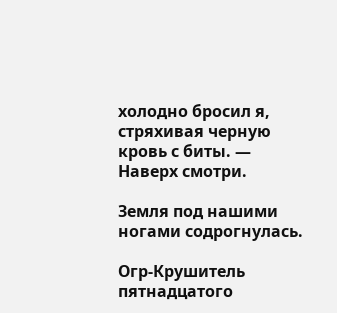холодно бросил я, стряхивая черную кровь с биты. — Наверх смотри.

Земля под нашими ногами содрогнулась.

Огр-Крушитель пятнадцатого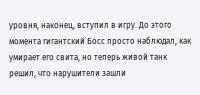уровня, наконец, вступил в игру. До этого момента гигантский Босс просто наблюдал, как умирает его свита, но теперь живой танк решил, что нарушители зашли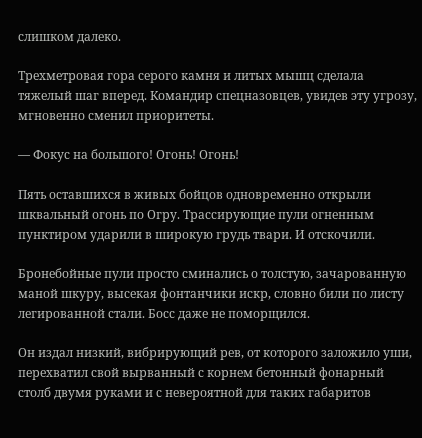слишком далеко.

Трехметровая гора серого камня и литых мышц сделала тяжелый шаг вперед. Командир спецназовцев, увидев эту угрозу, мгновенно сменил приоритеты.

— Фокус на большого! Огонь! Огонь!

Пять оставшихся в живых бойцов одновременно открыли шквальный огонь по Огру. Трассирующие пули огненным пунктиром ударили в широкую грудь твари. И отскочили.

Бронебойные пули просто сминались о толстую, зачарованную маной шкуру, высекая фонтанчики искр, словно били по листу легированной стали. Босс даже не поморщился.

Он издал низкий, вибрирующий рев, от которого заложило уши, перехватил свой вырванный с корнем бетонный фонарный столб двумя руками и с невероятной для таких габаритов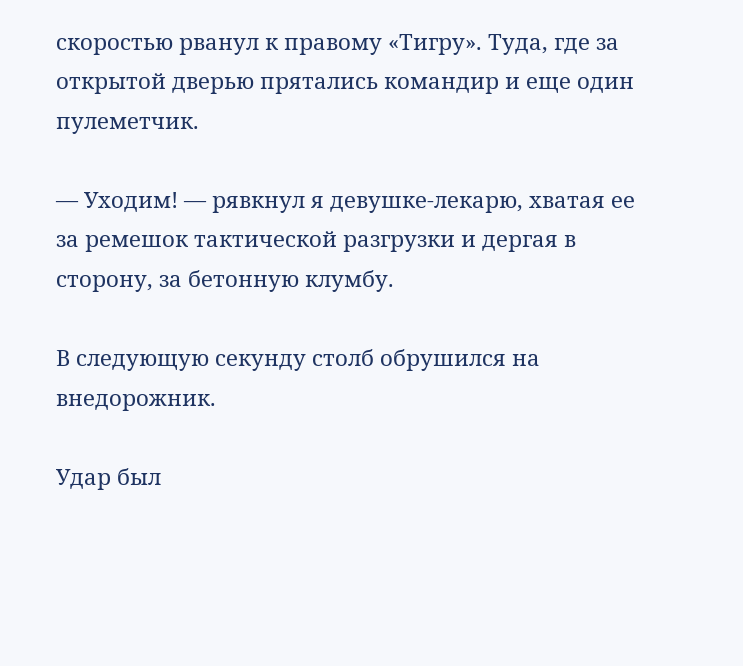скоростью рванул к правому «Тигру». Туда, где за открытой дверью прятались командир и еще один пулеметчик.

— Уходим! — рявкнул я девушке-лекарю, хватая ее за ремешок тактической разгрузки и дергая в сторону, за бетонную клумбу.

В следующую секунду столб обрушился на внедорожник.

Удар был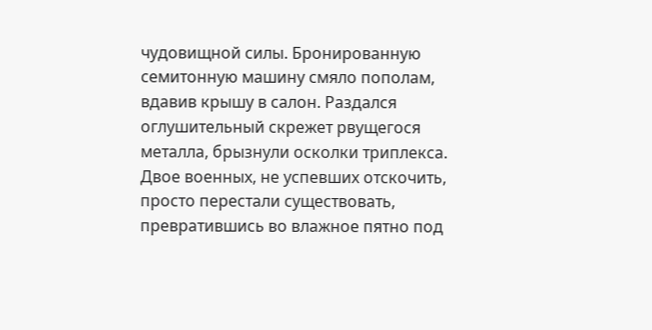чудовищной силы. Бронированную семитонную машину смяло пополам, вдавив крышу в салон. Раздался оглушительный скрежет рвущегося металла, брызнули осколки триплекса. Двое военных, не успевших отскочить, просто перестали существовать, превратившись во влажное пятно под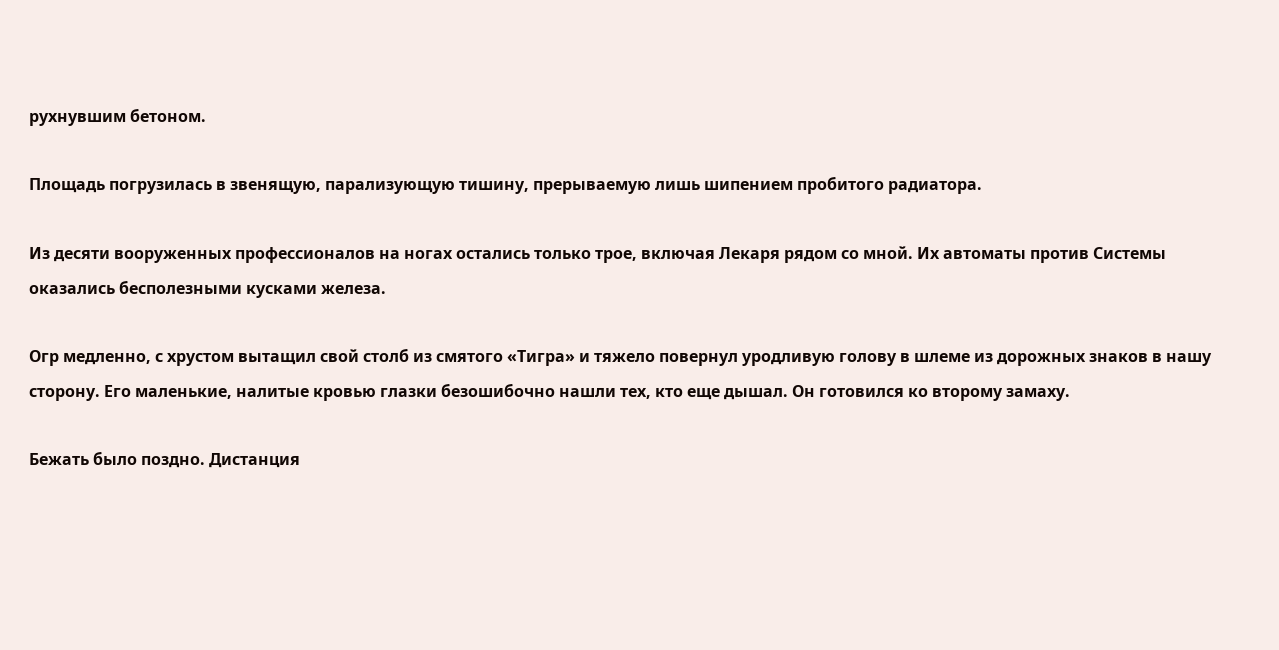рухнувшим бетоном.

Площадь погрузилась в звенящую, парализующую тишину, прерываемую лишь шипением пробитого радиатора.

Из десяти вооруженных профессионалов на ногах остались только трое, включая Лекаря рядом со мной. Их автоматы против Системы оказались бесполезными кусками железа.

Огр медленно, с хрустом вытащил свой столб из смятого «Тигра» и тяжело повернул уродливую голову в шлеме из дорожных знаков в нашу сторону. Его маленькие, налитые кровью глазки безошибочно нашли тех, кто еще дышал. Он готовился ко второму замаху.

Бежать было поздно. Дистанция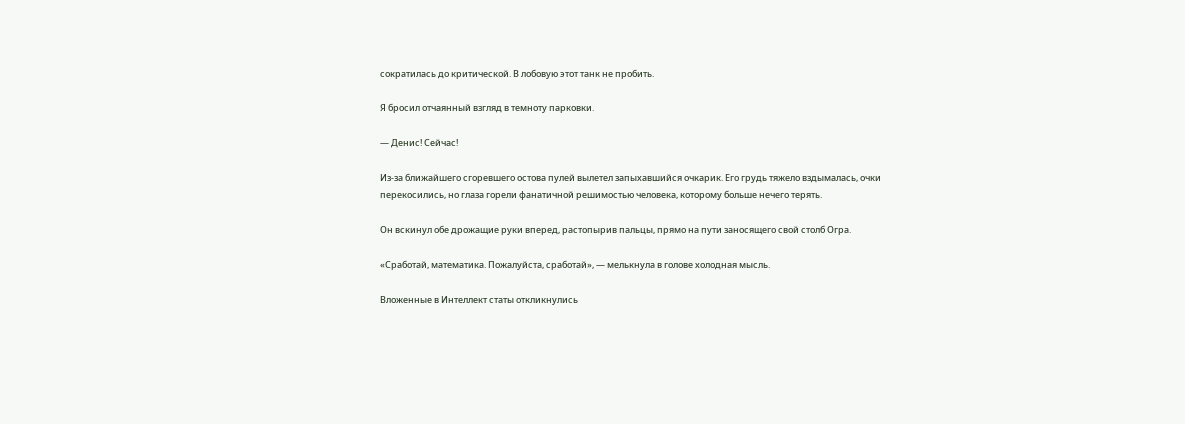сократилась до критической. В лобовую этот танк не пробить.

Я бросил отчаянный взгляд в темноту парковки.

— Денис! Сейчас!

Из-за ближайшего сгоревшего остова пулей вылетел запыхавшийся очкарик. Его грудь тяжело вздымалась, очки перекосились, но глаза горели фанатичной решимостью человека, которому больше нечего терять.

Он вскинул обе дрожащие руки вперед, растопырив пальцы, прямо на пути заносящего свой столб Огра.

«Сработай, математика. Пожалуйста, сработай», — мелькнула в голове холодная мысль.

Вложенные в Интеллект статы откликнулись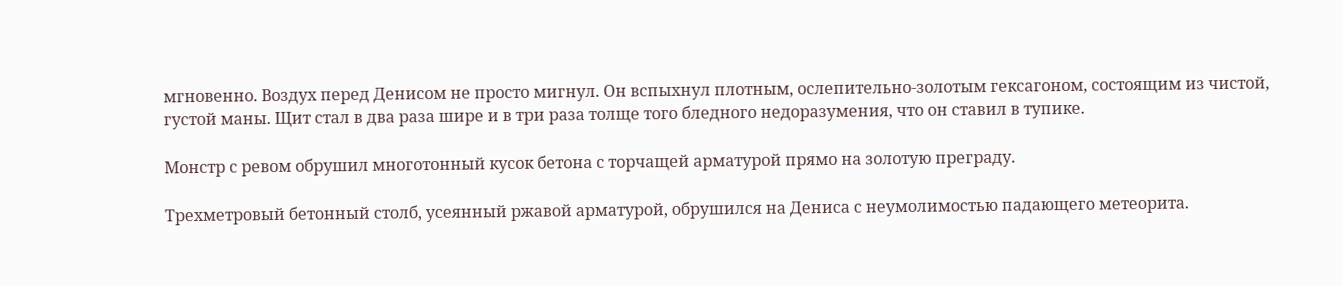мгновенно. Воздух перед Денисом не просто мигнул. Он вспыхнул плотным, ослепительно-золотым гексагоном, состоящим из чистой, густой маны. Щит стал в два раза шире и в три раза толще того бледного недоразумения, что он ставил в тупике.

Монстр с ревом обрушил многотонный кусок бетона с торчащей арматурой прямо на золотую преграду.

Трехметровый бетонный столб, усеянный ржавой арматурой, обрушился на Дениса с неумолимостью падающего метеорита.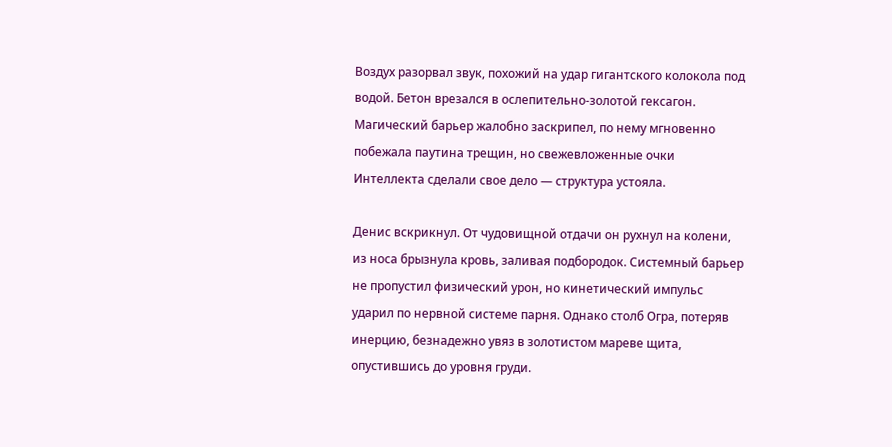Воздух разорвал звук, похожий на удар гигантского колокола под водой. Бетон врезался в ослепительно-золотой гексагон. Магический барьер жалобно заскрипел, по нему мгновенно побежала паутина трещин, но свежевложенные очки Интеллекта сделали свое дело — структура устояла.

Денис вскрикнул. От чудовищной отдачи он рухнул на колени, из носа брызнула кровь, заливая подбородок. Системный барьер не пропустил физический урон, но кинетический импульс ударил по нервной системе парня. Однако столб Огра, потеряв инерцию, безнадежно увяз в золотистом мареве щита, опустившись до уровня груди.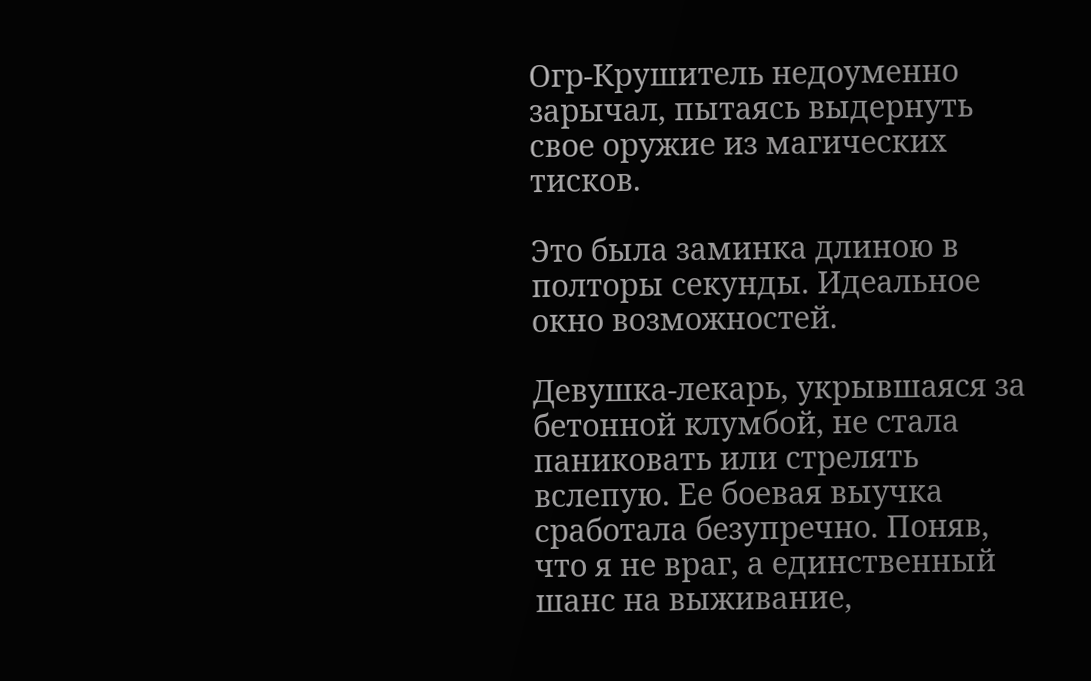Огр-Крушитель недоуменно зарычал, пытаясь выдернуть свое оружие из магических тисков.

Это была заминка длиною в полторы секунды. Идеальное окно возможностей.

Девушка-лекарь, укрывшаяся за бетонной клумбой, не стала паниковать или стрелять вслепую. Ее боевая выучка сработала безупречно. Поняв, что я не враг, а единственный шанс на выживание,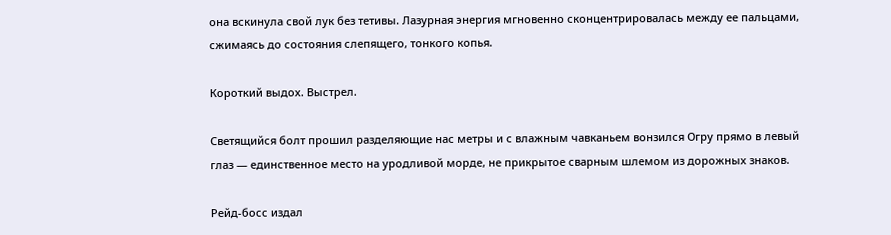она вскинула свой лук без тетивы. Лазурная энергия мгновенно сконцентрировалась между ее пальцами, сжимаясь до состояния слепящего, тонкого копья.

Короткий выдох. Выстрел.

Светящийся болт прошил разделяющие нас метры и с влажным чавканьем вонзился Огру прямо в левый глаз — единственное место на уродливой морде, не прикрытое сварным шлемом из дорожных знаков.

Рейд-босс издал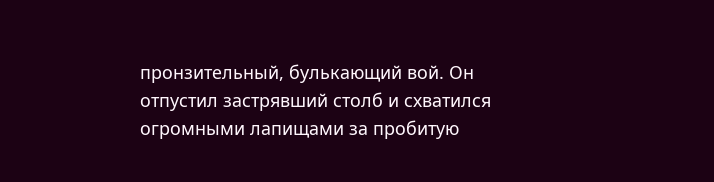пронзительный, булькающий вой. Он отпустил застрявший столб и схватился огромными лапищами за пробитую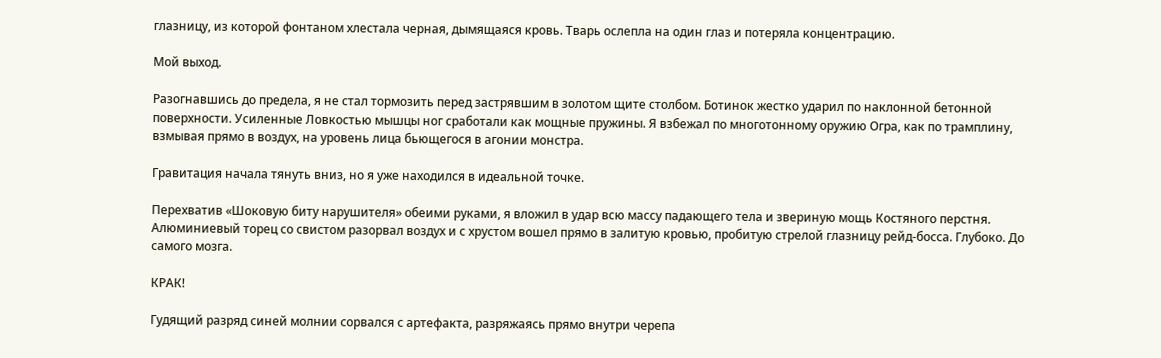глазницу, из которой фонтаном хлестала черная, дымящаяся кровь. Тварь ослепла на один глаз и потеряла концентрацию.

Мой выход.

Разогнавшись до предела, я не стал тормозить перед застрявшим в золотом щите столбом. Ботинок жестко ударил по наклонной бетонной поверхности. Усиленные Ловкостью мышцы ног сработали как мощные пружины. Я взбежал по многотонному оружию Огра, как по трамплину, взмывая прямо в воздух, на уровень лица бьющегося в агонии монстра.

Гравитация начала тянуть вниз, но я уже находился в идеальной точке.

Перехватив «Шоковую биту нарушителя» обеими руками, я вложил в удар всю массу падающего тела и звериную мощь Костяного перстня. Алюминиевый торец со свистом разорвал воздух и с хрустом вошел прямо в залитую кровью, пробитую стрелой глазницу рейд-босса. Глубоко. До самого мозга.

КРАК!

Гудящий разряд синей молнии сорвался с артефакта, разряжаясь прямо внутри черепа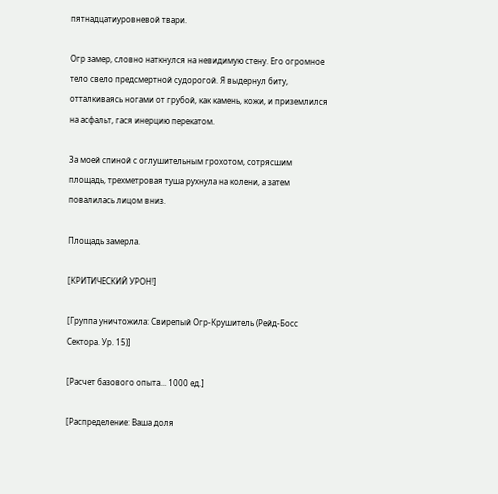пятнадцатиуровневой твари.

Огр замер, словно наткнулся на невидимую стену. Его огромное тело свело предсмертной судорогой. Я выдернул биту, отталкиваясь ногами от грубой, как камень, кожи, и приземлился на асфальт, гася инерцию перекатом.

За моей спиной с оглушительным грохотом, сотрясшим площадь, трехметровая туша рухнула на колени, а затем повалилась лицом вниз.

Площадь замерла.

[КРИТИЧЕСКИЙ УРОН!]

[Группа уничтожила: Свирепый Огр-Крушитель (Рейд-Босс Сектора. Ур. 15)]

[Расчет базового опыта... 1000 ед.]

[Распределение: Ваша доля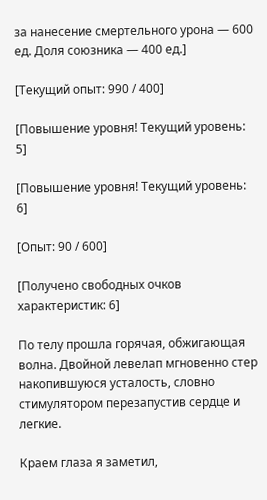за нанесение смертельного урона — 600 ед. Доля союзника — 400 ед.]

[Текущий опыт: 990 / 400]

[Повышение уровня! Текущий уровень: 5]

[Повышение уровня! Текущий уровень: 6]

[Опыт: 90 / 600]

[Получено свободных очков характеристик: 6]

По телу прошла горячая, обжигающая волна. Двойной левелап мгновенно стер накопившуюся усталость, словно стимулятором перезапустив сердце и легкие.

Краем глаза я заметил,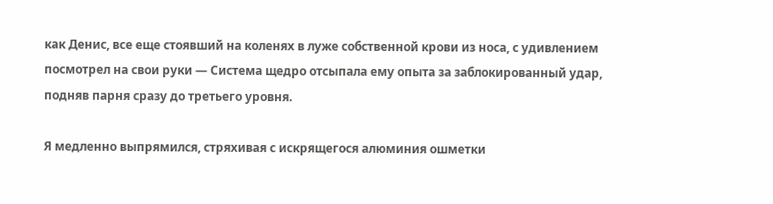как Денис, все еще стоявший на коленях в луже собственной крови из носа, с удивлением посмотрел на свои руки — Система щедро отсыпала ему опыта за заблокированный удар, подняв парня сразу до третьего уровня.

Я медленно выпрямился, стряхивая с искрящегося алюминия ошметки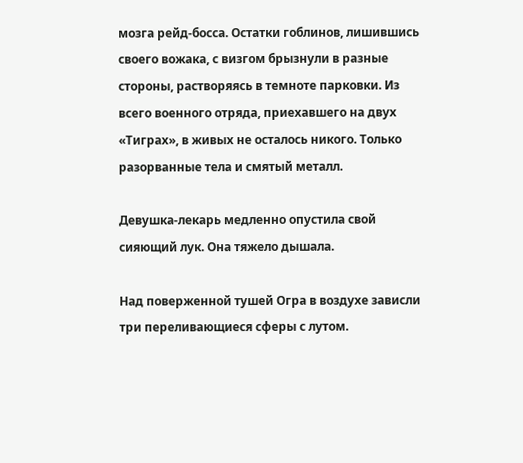мозга рейд-босса. Остатки гоблинов, лишившись своего вожака, с визгом брызнули в разные стороны, растворяясь в темноте парковки. Из всего военного отряда, приехавшего на двух «Тиграх», в живых не осталось никого. Только разорванные тела и смятый металл.

Девушка-лекарь медленно опустила свой сияющий лук. Она тяжело дышала.

Над поверженной тушей Огра в воздухе зависли три переливающиеся сферы с лутом.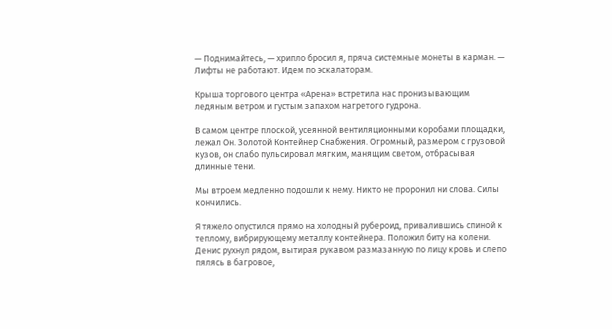— Поднимайтесь, — хрипло бросил я, пряча системные монеты в карман. — Лифты не работают. Идем по эскалаторам.

Крыша торгового центра «Арена» встретила нас пронизывающим ледяным ветром и густым запахом нагретого гудрона.

В самом центре плоской, усеянной вентиляционными коробами площадки, лежал Он. Золотой Контейнер Снабжения. Огромный, размером с грузовой кузов, он слабо пульсировал мягким, манящим светом, отбрасывая длинные тени.

Мы втроем медленно подошли к нему. Никто не проронил ни слова. Силы кончились.

Я тяжело опустился прямо на холодный рубероид, привалившись спиной к теплому, вибрирующему металлу контейнера. Положил биту на колени. Денис рухнул рядом, вытирая рукавом размазанную по лицу кровь и слепо пялясь в багровое,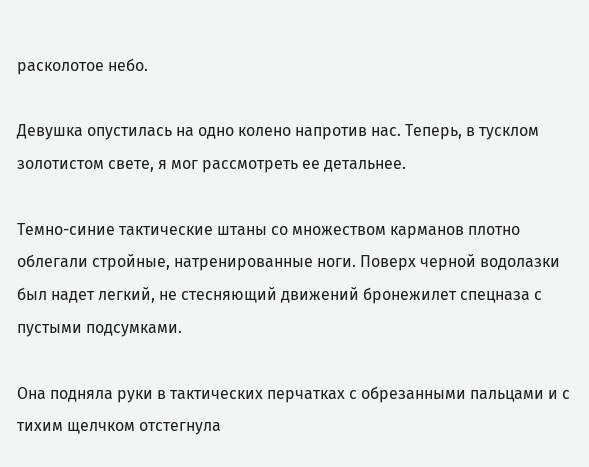расколотое небо.

Девушка опустилась на одно колено напротив нас. Теперь, в тусклом золотистом свете, я мог рассмотреть ее детальнее.

Темно-синие тактические штаны со множеством карманов плотно облегали стройные, натренированные ноги. Поверх черной водолазки был надет легкий, не стесняющий движений бронежилет спецназа с пустыми подсумками.

Она подняла руки в тактических перчатках с обрезанными пальцами и с тихим щелчком отстегнула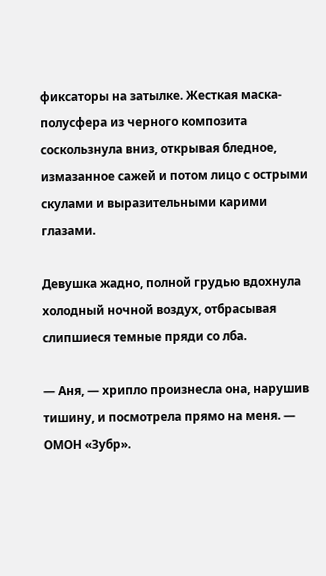фиксаторы на затылке. Жесткая маска-полусфера из черного композита соскользнула вниз, открывая бледное, измазанное сажей и потом лицо с острыми скулами и выразительными карими глазами.

Девушка жадно, полной грудью вдохнула холодный ночной воздух, отбрасывая слипшиеся темные пряди со лба.

— Аня, — хрипло произнесла она, нарушив тишину, и посмотрела прямо на меня. — ОМОН «Зубр».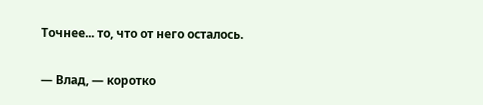Точнее... то, что от него осталось.

— Влад, — коротко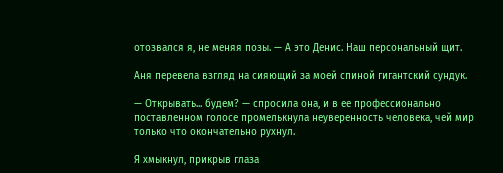отозвался я, не меняя позы. — А это Денис. Наш персональный щит.

Аня перевела взгляд на сияющий за моей спиной гигантский сундук.

— Открывать... будем? — спросила она, и в ее профессионально поставленном голосе промелькнула неуверенность человека, чей мир только что окончательно рухнул.

Я хмыкнул, прикрыв глаза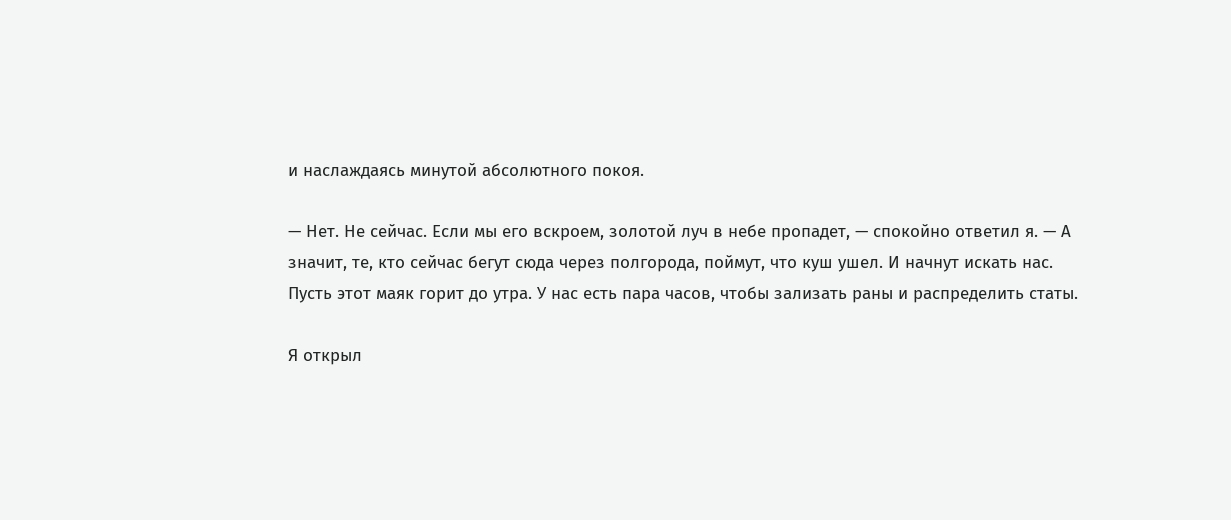и наслаждаясь минутой абсолютного покоя.

— Нет. Не сейчас. Если мы его вскроем, золотой луч в небе пропадет, — спокойно ответил я. — А значит, те, кто сейчас бегут сюда через полгорода, поймут, что куш ушел. И начнут искать нас. Пусть этот маяк горит до утра. У нас есть пара часов, чтобы зализать раны и распределить статы.

Я открыл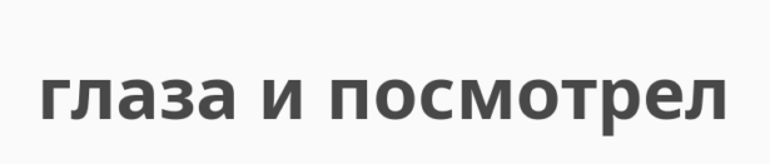глаза и посмотрел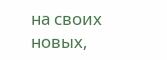на своих новых,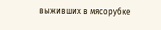выживших в мясорубке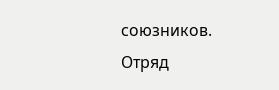союзников. Отряд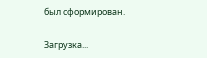был сформирован.

Загрузка...